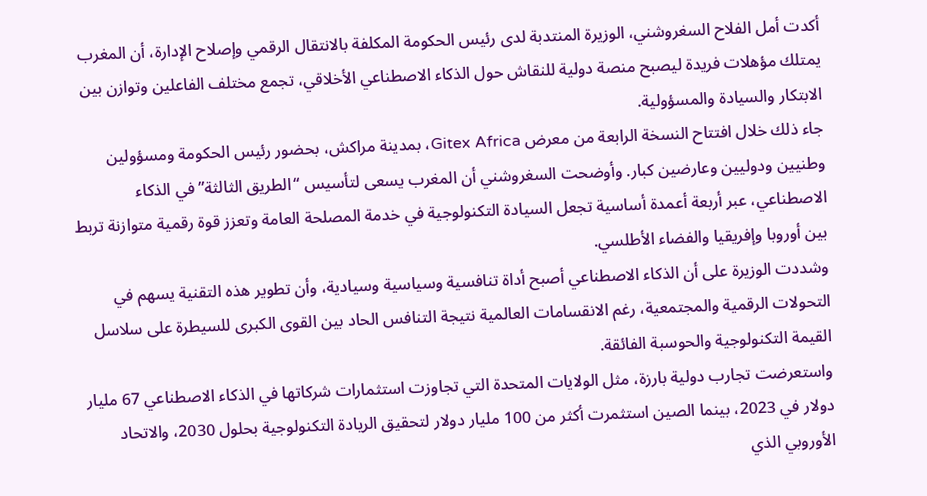أكدت أمل الفلاح السغروشني، الوزيرة المنتدبة لدى رئيس الحكومة المكلفة بالانتقال الرقمي وإصلاح الإدارة، أن المغرب يمتلك مؤهلات فريدة ليصبح منصة دولية للنقاش حول الذكاء الاصطناعي الأخلاقي، تجمع مختلف الفاعلين وتوازن بين الابتكار والسيادة والمسؤولية.
جاء ذلك خلال افتتاح النسخة الرابعة من معرض Gitex Africa، بمدينة مراكش، بحضور رئيس الحكومة ومسؤولين وطنيين ودوليين وعارضين كبار. وأوضحت السغروشني أن المغرب يسعى لتأسيس “الطريق الثالثة” في الذكاء الاصطناعي، عبر أربعة أعمدة أساسية تجعل السيادة التكنولوجية في خدمة المصلحة العامة وتعزز قوة رقمية متوازنة تربط بين أوروبا وإفريقيا والفضاء الأطلسي.
وشددت الوزيرة على أن الذكاء الاصطناعي أصبح أداة تنافسية وسياسية وسيادية، وأن تطوير هذه التقنية يسهم في التحولات الرقمية والمجتمعية، رغم الانقسامات العالمية نتيجة التنافس الحاد بين القوى الكبرى للسيطرة على سلاسل القيمة التكنولوجية والحوسبة الفائقة.
واستعرضت تجارب دولية بارزة، مثل الولايات المتحدة التي تجاوزت استثمارات شركاتها في الذكاء الاصطناعي 67 مليار دولار في 2023، بينما الصين استثمرت أكثر من 100 مليار دولار لتحقيق الريادة التكنولوجية بحلول 2030، والاتحاد الأوروبي الذي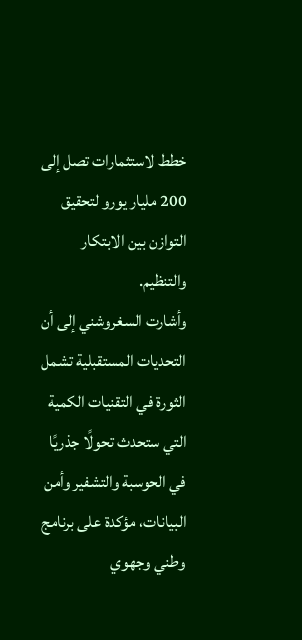خطط لاستثمارات تصل إلى 200 مليار يورو لتحقيق التوازن بين الابتكار والتنظيم.
وأشارت السغروشني إلى أن التحديات المستقبلية تشمل الثورة في التقنيات الكمية التي ستحدث تحولًا جذريًا في الحوسبة والتشفير وأمن البيانات، مؤكدة على برنامج وطني وجهوي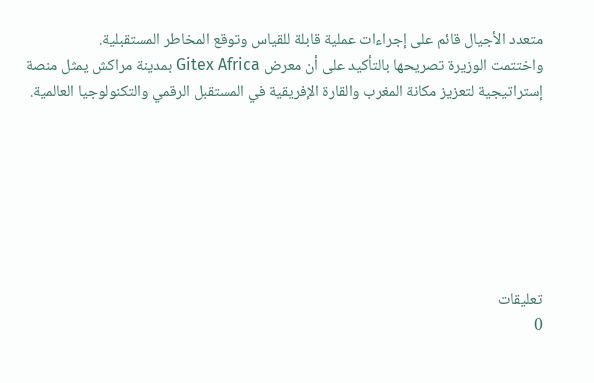متعدد الأجيال قائم على إجراءات عملية قابلة للقياس وتوقع المخاطر المستقبلية.
واختتمت الوزيرة تصريحها بالتأكيد على أن معرض Gitex Africa بمدينة مراكش يمثل منصة إستراتيجية لتعزيز مكانة المغرب والقارة الإفريقية في المستقبل الرقمي والتكنولوجيا العالمية.







تعليقات
0